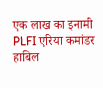एक लाख का इनामी PLFI एरिया कमांडर हाबिल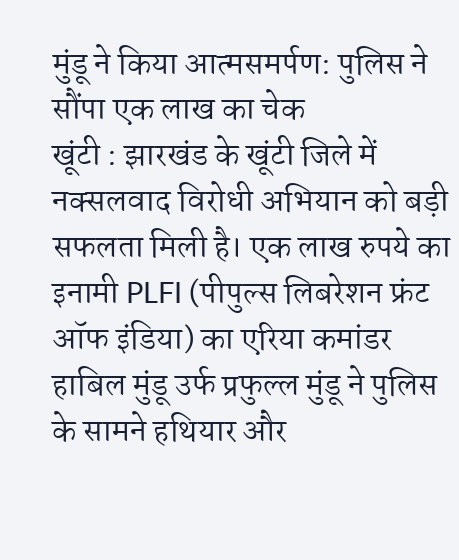मुंडू ने किया आत्मसमर्पण: पुलिस ने सौंपा एक लाख का चेक
खूंटी : झारखंड के खूंटी जिले में नक्सलवाद विरोधी अभियान को बड़ी सफलता मिली है। एक लाख रुपये का इनामी PLFI (पीपुल्स लिबरेशन फ्रंट ऑफ इंडिया) का एरिया कमांडर हाबिल मुंडू उर्फ प्रफुल्ल मुंडू ने पुलिस के सामने हथियार और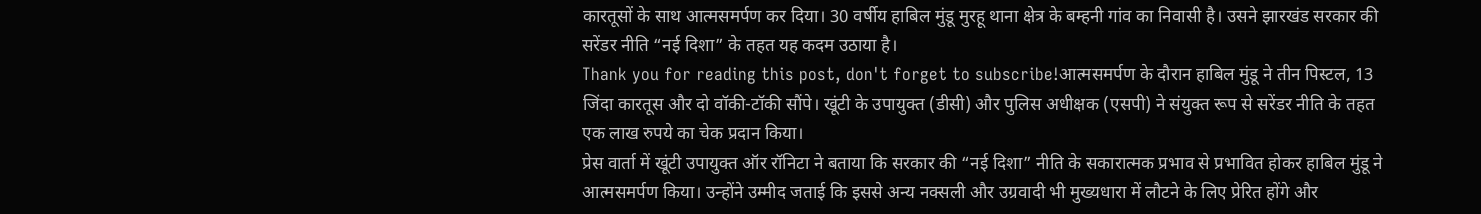कारतूसों के साथ आत्मसमर्पण कर दिया। 30 वर्षीय हाबिल मुंडू मुरहू थाना क्षेत्र के बम्हनी गांव का निवासी है। उसने झारखंड सरकार की सरेंडर नीति “नई दिशा” के तहत यह कदम उठाया है।
Thank you for reading this post, don't forget to subscribe!आत्मसमर्पण के दौरान हाबिल मुंडू ने तीन पिस्टल, 13 जिंदा कारतूस और दो वॉकी-टॉकी सौंपे। खूंटी के उपायुक्त (डीसी) और पुलिस अधीक्षक (एसपी) ने संयुक्त रूप से सरेंडर नीति के तहत एक लाख रुपये का चेक प्रदान किया।
प्रेस वार्ता में खूंटी उपायुक्त ऑर रॉनिटा ने बताया कि सरकार की “नई दिशा” नीति के सकारात्मक प्रभाव से प्रभावित होकर हाबिल मुंडू ने आत्मसमर्पण किया। उन्होंने उम्मीद जताई कि इससे अन्य नक्सली और उग्रवादी भी मुख्यधारा में लौटने के लिए प्रेरित होंगे और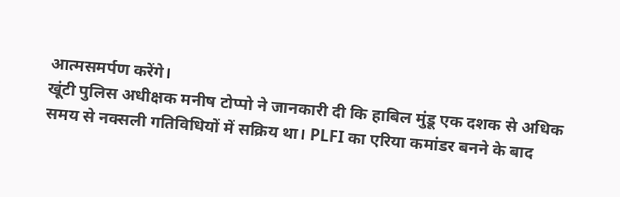आत्मसमर्पण करेंगे।
खूंटी पुलिस अधीक्षक मनीष टोप्पो ने जानकारी दी कि हाबिल मुंडू एक दशक से अधिक समय से नक्सली गतिविधियों में सक्रिय था। PLFI का एरिया कमांडर बनने के बाद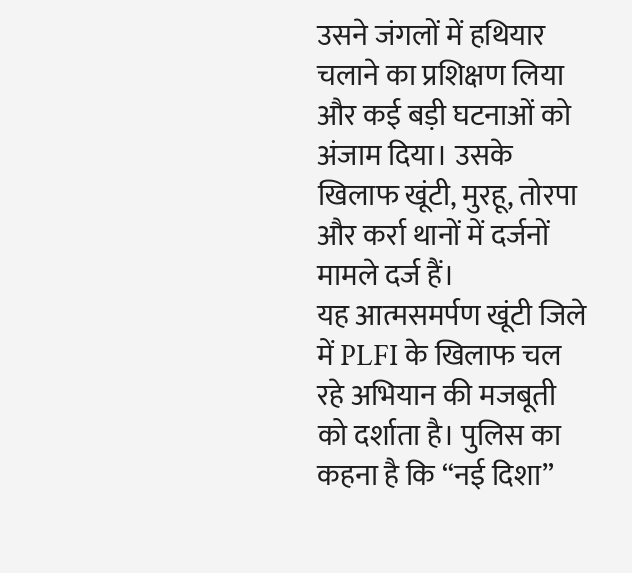उसने जंगलों में हथियार चलाने का प्रशिक्षण लिया और कई बड़ी घटनाओं को अंजाम दिया। उसके खिलाफ खूंटी, मुरहू, तोरपा और कर्रा थानों में दर्जनों मामले दर्ज हैं।
यह आत्मसमर्पण खूंटी जिले में PLFI के खिलाफ चल रहे अभियान की मजबूती को दर्शाता है। पुलिस का कहना है कि “नई दिशा”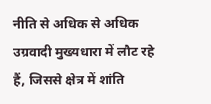नीति से अधिक से अधिक उग्रवादी मुख्यधारा में लौट रहे हैं, जिससे क्षेत्र में शांति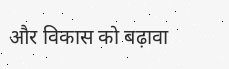और विकास को बढ़ावा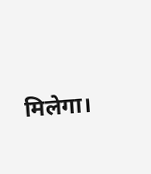मिलेगा।